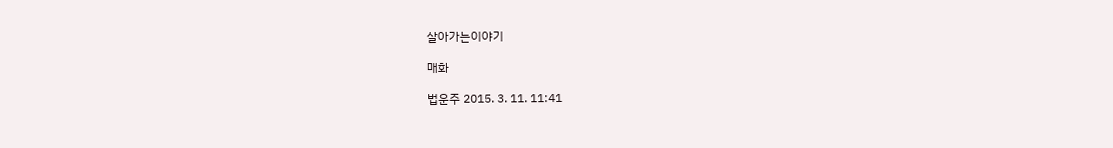살아가는이야기

매화

법운주 2015. 3. 11. 11:41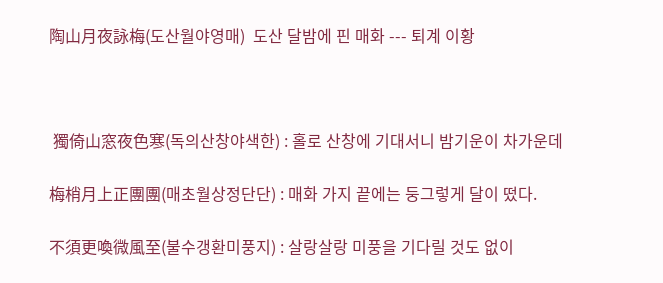陶山月夜詠梅(도산월야영매)  도산 달밤에 핀 매화 --- 퇴계 이황



 獨倚山窓夜色寒(독의산창야색한) : 홀로 산창에 기대서니 밤기운이 차가운데

梅梢月上正團團(매초월상정단단) : 매화 가지 끝에는 둥그렇게 달이 떴다.

不須更喚微風至(불수갱환미풍지) : 살랑살랑 미풍을 기다릴 것도 없이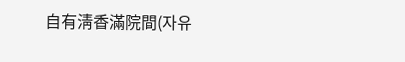自有淸香滿院間(자유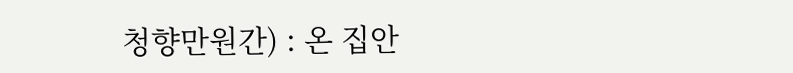청향만원간) : 온 집안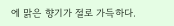에 맑은 향기가 절로 가득하다.